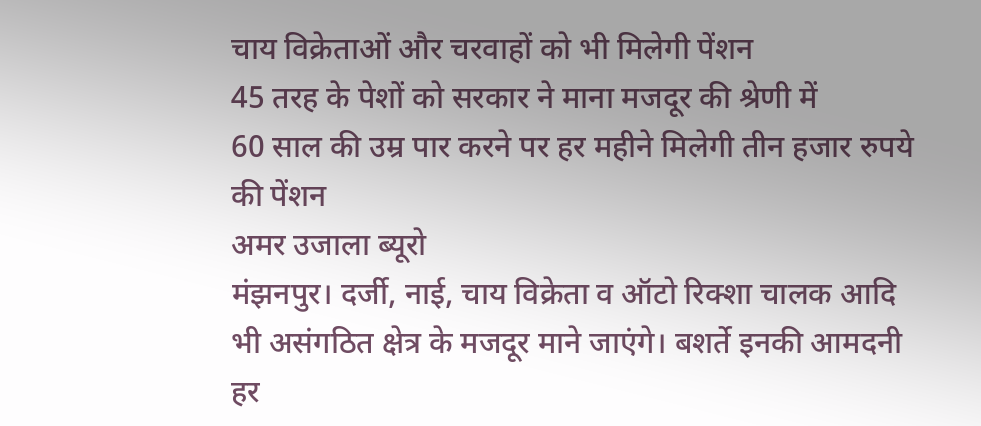चाय विक्रेताओं और चरवाहों को भी मिलेगी पेंशन
45 तरह के पेशों को सरकार ने माना मजदूर की श्रेणी में
60 साल की उम्र पार करने पर हर महीने मिलेगी तीन हजार रुपये की पेंशन
अमर उजाला ब्यूरो
मंझनपुर। दर्जी, नाई, चाय विक्रेता व ऑटो रिक्शा चालक आदि भी असंगठित क्षेत्र के मजदूर माने जाएंगे। बशर्ते इनकी आमदनी हर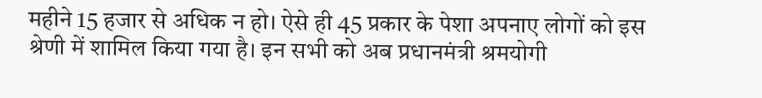महीने 15 हजार से अधिक न हो। ऐसे ही 45 प्रकार के पेशा अपनाए लोगों को इस श्रेणी में शामिल किया गया है। इन सभी को अब प्रधानमंत्री श्रमयोगी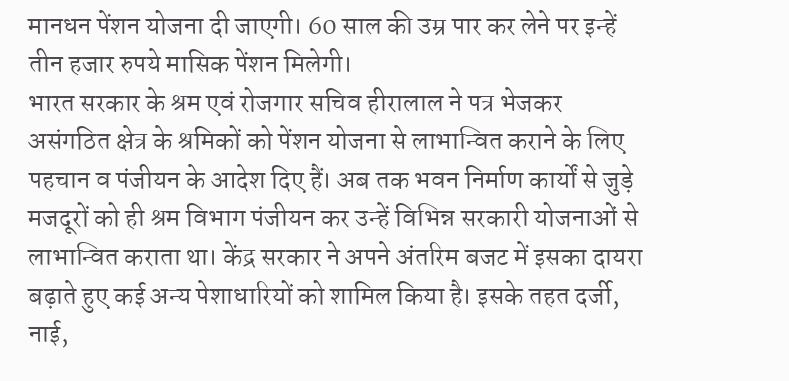मानधन पेंशन योजना दी जाएगी। 60 साल की उम्र पार कर लेने पर इन्हें तीन हजार रुपये मासिक पेंशन मिलेगी।
भारत सरकार के श्रम एवं रोजगार सचिव हीरालाल ने पत्र भेजकर असंगठित क्षेत्र के श्रमिकों को पेंशन योजना से लाभान्वित कराने के लिए पहचान व पंजीयन के आदेश दिए हैं। अब तक भवन निर्माण कार्यों से जुड़े मजदूरों को ही श्रम विभाग पंजीयन कर उन्हें विभिन्न सरकारी योजनाओं से लाभान्वित कराता था। केंद्र सरकार ने अपने अंतरिम बजट में इसका दायरा बढ़ाते हुए कई अन्य पेशाधारियों को शामिल किया है। इसके तहत दर्जी, नाई,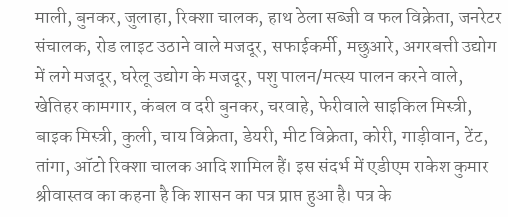माली, बुनकर, जुलाहा, रिक्शा चालक, हाथ ठेला सब्जी व फल विक्रेता, जनरेटर संचालक, रोड लाइट उठाने वाले मजदूर, सफाईकर्मी, मछुआरे, अगरबत्ती उद्योग में लगे मजदूर, घरेलू उद्योग के मजदूर, पशु पालन/मत्स्य पालन करने वाले, खेतिहर कामगार, कंबल व दरी बुनकर, चरवाहे, फेरीवाले साइकिल मिस्त्री, बाइक मिस्त्री, कुली, चाय विक्रेता, डेयरी, मीट विक्रेता, कोरी, गाड़ीवान, टेंट, तांगा, ऑटो रिक्शा चालक आदि शामिल हैं। इस संदर्भ में एडीएम राकेश कुमार श्रीवास्तव का कहना है कि शासन का पत्र प्राप्त हुआ है। पत्र के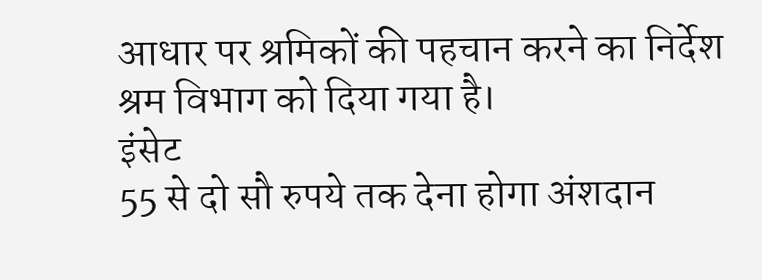आधार पर श्रमिकों की पहचान करने का निर्देश श्रम विभाग को दिया गया है।
इंसेट
55 से दो सौ रुपये तक देना होगा अंशदान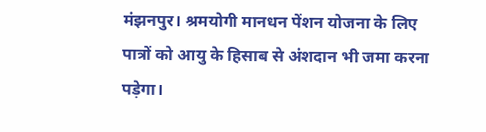मंझनपुर। श्रमयोगी मानधन पेंशन योजना के लिए पात्रों को आयु के हिसाब से अंशदान भी जमा करना पड़ेगा।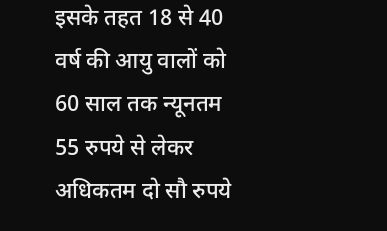इसके तहत 18 से 40 वर्ष की आयु वालों को 60 साल तक न्यूनतम 55 रुपये से लेकर अधिकतम दो सौ रुपये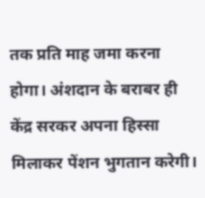तक प्रति माह जमा करना होगा। अंशदान के बराबर ही केंद्र सरकर अपना हिस्सा मिलाकर पेंशन भुगतान करेगी।